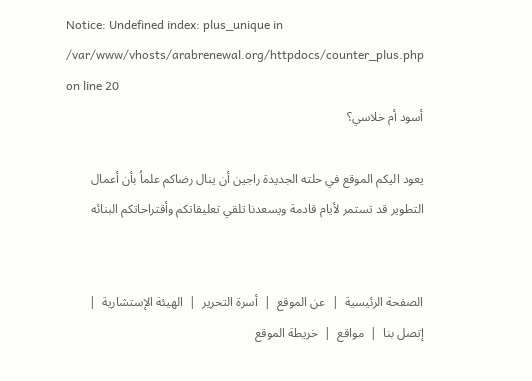Notice: Undefined index: plus_unique in /var/www/vhosts/arabrenewal.org/httpdocs/counter_plus.php on line 20
أسود أم خلاسي؟

يعود اليكم الموقع في حلته الجديدة راجين أن ينال رضاكم علماُ بأن أعمال التطوير قد تستمر لأيام قادمة ويسعدنا تلقي تعليقاتكم وأقتراحاتكم البنائه


الصفحة الرئيسية  |  عن الموقع  |  أسرة التحرير  |  الهيئة الإستشارية  |  إتصل بنا  |  مواقع  |  خريطة الموقع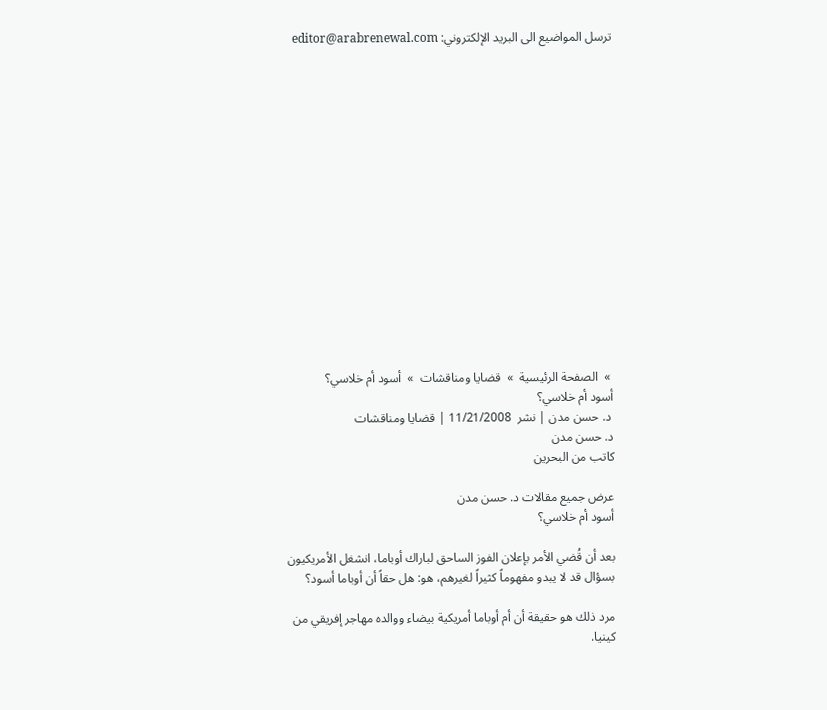ترسل المواضيع الى البريد الإلكتروني: editor@arabrenewal.com
















 »  الصفحة الرئيسية  »  قضايا ومناقشات  »  أسود أم خلاسي؟
أسود أم خلاسي؟
 د. حسن مدن | نشر  11/21/2008 | قضايا ومناقشات
د. حسن مدن
كاتب من البحرين

عرض جميع مقالات د. حسن مدن
أسود أم خلاسي؟

بعد أن قُضي الأمر بإعلان الفوز الساحق لباراك أوباما، انشغل الأمريكيون بسؤال قد لا يبدو مفهوماً كثيراً لغيرهم، هو: هل حقاً أن أوباما أسود؟

مرد ذلك هو حقيقة أن أم أوباما أمريكية بيضاء ووالده مهاجر إفريقي من كينيا.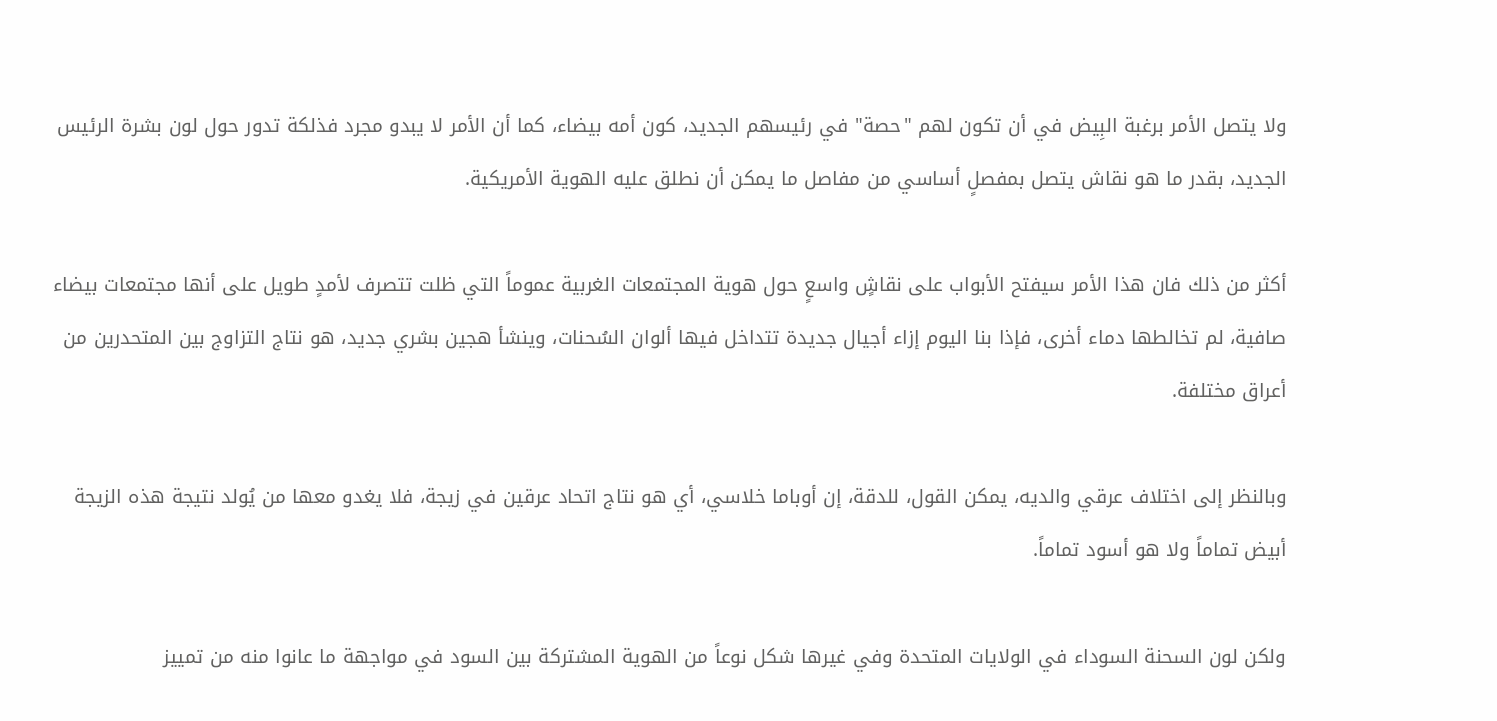ولا يتصل الأمر برغبة البِيض في أن تكون لهم "حصة" في رئيسهم الجديد، كون أمه بيضاء، كما أن الأمر لا يبدو مجرد فذلكة تدور حول لون بشرة الرئيس الجديد، بقدر ما هو نقاش يتصل بمفصلٍ أساسي من مفاصل ما يمكن أن نطلق عليه الهوية الأمريكية.

أكثر من ذلك فان هذا الأمر سيفتح الأبواب على نقاشٍ واسعٍ حول هوية المجتمعات الغربية عموماً التي ظلت تتصرف لأمدٍ طويل على أنها مجتمعات بيضاء صافية، لم تخالطها دماء أخرى، فإذا بنا اليوم إزاء أجيال جديدة تتداخل فيها ألوان السُحنات، وينشأ هجين بشري جديد، هو نتاج التزاوج بين المتحدرين من أعراق مختلفة.

وبالنظر إلى اختلاف عرقي والديه، يمكن القول، للدقة، إن أوباما خلاسي، أي هو نتاج اتحاد عرقين في زيجة، فلا يغدو معها من يُولد نتيجة هذه الزيجة أبيض تماماً ولا هو أسود تماماً.

ولكن لون السحنة السوداء في الولايات المتحدة وفي غيرها شكل نوعاً من الهوية المشتركة بين السود في مواجهة ما عانوا منه من تمييز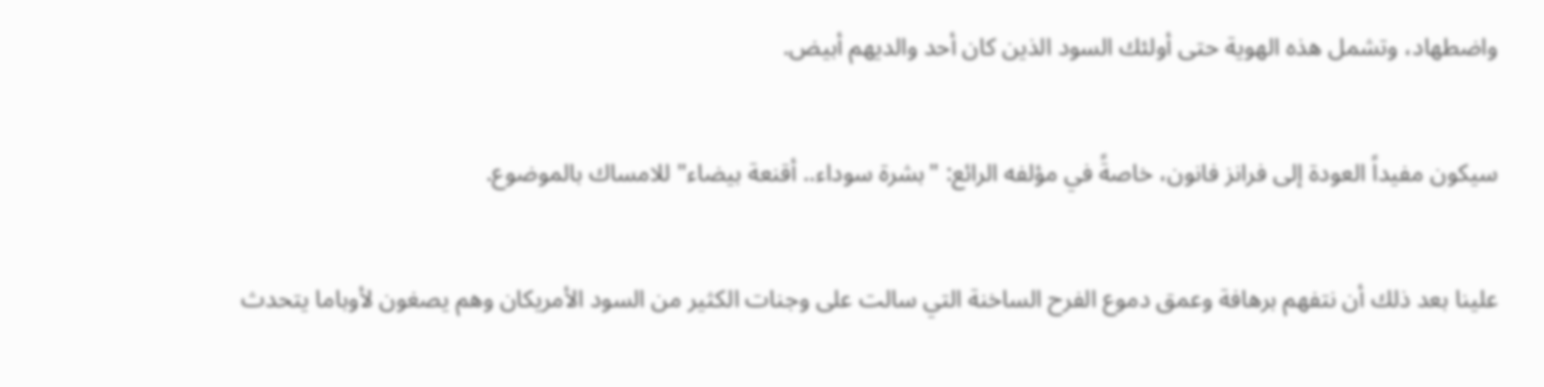واضطهاد، وتشمل هذه الهوية حتى أولئك السود الذين كان أحد والديهم أبيض.

سيكون مفيداً العودة إلى فرانز فانون، خاصةً في مؤلفه الرائع: "بشرة سوداء.. أقنعة بيضاء" للامساك بالموضوع.

علينا بعد ذلك أن نتفهم برهافة وعمق دموع الفرح الساخنة التي سالت على وجنات الكثير من السود الأمريكان وهم يصغون لأوباما يتحدث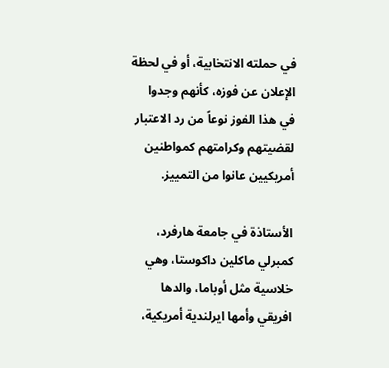في حملته الانتخابية، أو في لحظة الإعلان عن فوزه، كأنهم وجدوا في هذا الفوز نوعاً من رد الاعتبار لقضيتهم وكرامتهم كمواطنين أمريكيين عانوا من التمييز.

الأستاذة في جامعة هارفرد، كمبرلي ماكلين داكوستا، وهي خلاسية مثل أوباما، والدها افريقي وأمها ايرلندية أمريكية،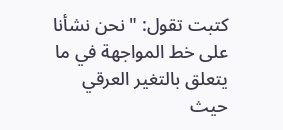كتبت تقول: "نحن نشأنا على خط المواجهة في ما يتعلق بالتغير العرقي حيث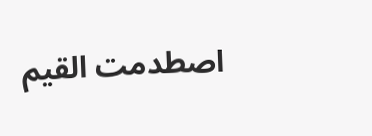اصطدمت القيم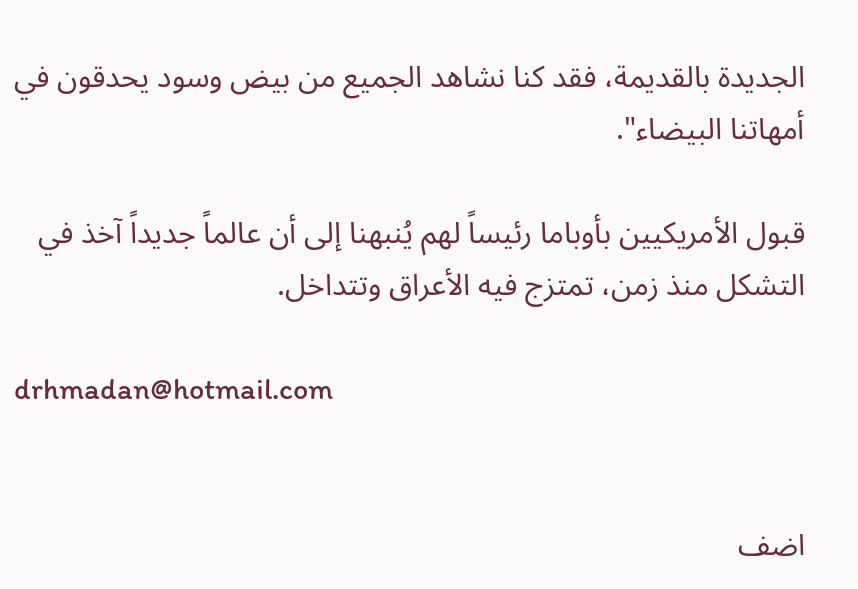الجديدة بالقديمة، فقد كنا نشاهد الجميع من بيض وسود يحدقون في أمهاتنا البيضاء".

قبول الأمريكيين بأوباما رئيساً لهم يُنبهنا إلى أن عالماً جديداً آخذ في التشكل منذ زمن، تمتزج فيه الأعراق وتتداخل.

drhmadan@hotmail.com


اضف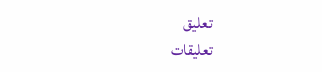تعليق
تعليقات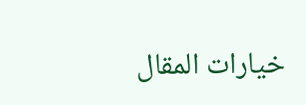خيارات المقال